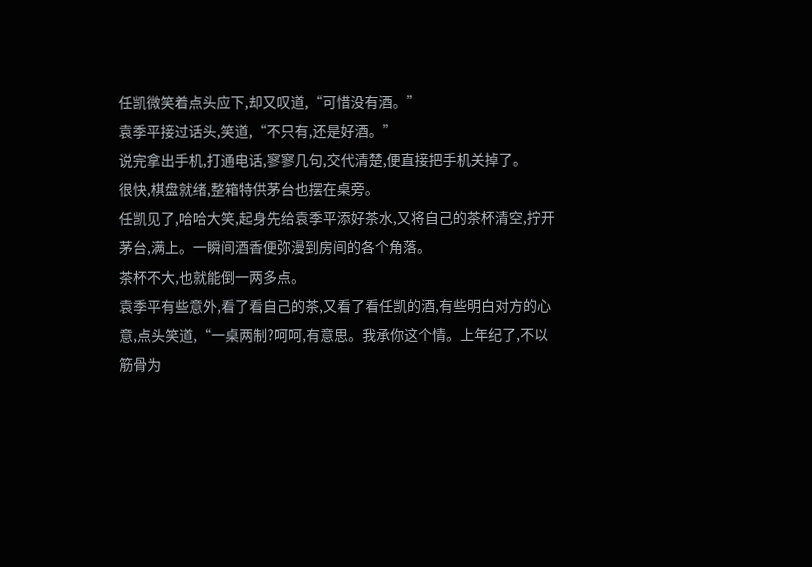任凯微笑着点头应下,却又叹道,“可惜没有酒。”
袁季平接过话头,笑道,“不只有,还是好酒。”
说完拿出手机,打通电话,寥寥几句,交代清楚,便直接把手机关掉了。
很快,棋盘就绪,整箱特供茅台也摆在桌旁。
任凯见了,哈哈大笑,起身先给袁季平添好茶水,又将自己的茶杯清空,拧开茅台,满上。一瞬间酒香便弥漫到房间的各个角落。
茶杯不大,也就能倒一两多点。
袁季平有些意外,看了看自己的茶,又看了看任凯的酒,有些明白对方的心意,点头笑道,“一桌两制?呵呵,有意思。我承你这个情。上年纪了,不以筋骨为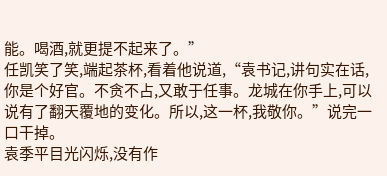能。喝酒,就更提不起来了。”
任凯笑了笑,端起茶杯,看着他说道,“袁书记,讲句实在话,你是个好官。不贪不占,又敢于任事。龙城在你手上,可以说有了翻天覆地的变化。所以,这一杯,我敬你。”说完一口干掉。
袁季平目光闪烁,没有作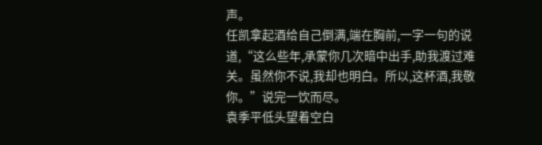声。
任凯拿起酒给自己倒满,端在胸前,一字一句的说道,“这么些年,承蒙你几次暗中出手,助我渡过难关。虽然你不说,我却也明白。所以,这杯酒,我敬你。”说完一饮而尽。
袁季平低头望着空白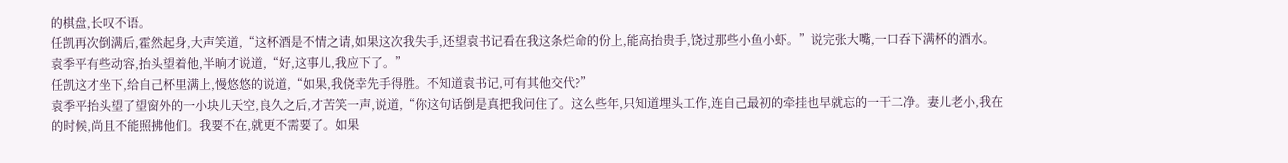的棋盘,长叹不语。
任凯再次倒满后,霍然起身,大声笑道,“这杯酒是不情之请,如果这次我失手,还望袁书记看在我这条烂命的份上,能高抬贵手,饶过那些小鱼小虾。”说完张大嘴,一口吞下满杯的酒水。
袁季平有些动容,抬头望着他,半晌才说道,“好,这事儿,我应下了。”
任凯这才坐下,给自己杯里满上,慢悠悠的说道,“如果,我侥幸先手得胜。不知道袁书记,可有其他交代?”
袁季平抬头望了望窗外的一小块儿天空,良久之后,才苦笑一声,说道,“你这句话倒是真把我问住了。这么些年,只知道埋头工作,连自己最初的牵挂也早就忘的一干二净。妻儿老小,我在的时候,尚且不能照拂他们。我要不在,就更不需要了。如果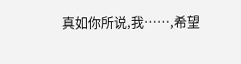真如你所说,我……,希望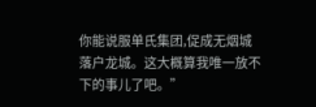你能说服单氏集团,促成无烟城落户龙城。这大概算我唯一放不下的事儿了吧。”